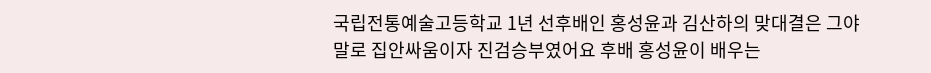국립전통예술고등학교 1년 선후배인 홍성윤과 김산하의 맞대결은 그야말로 집안싸움이자 진검승부였어요 후배 홍성윤이 배우는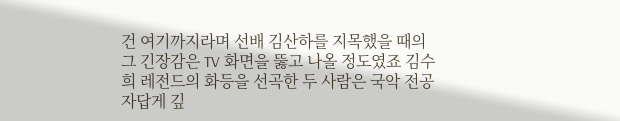건 여기까지라며 선배 김산하를 지목했을 때의 그 긴장감은 TV 화면을 뚫고 나올 정도였죠 김수희 레전드의 화등을 선곡한 두 사람은 국악 전공자답게 깊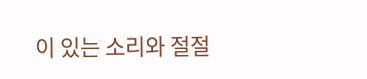이 있는 소리와 절절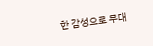한 감성으로 무대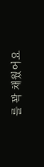를 꽉 채웠어요